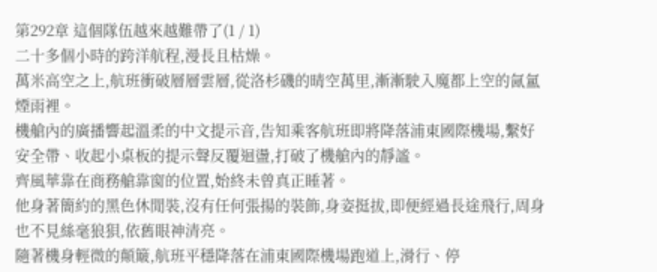第292章 這個隊伍越來越難帶了(1 / 1)
二十多個小時的跨洋航程,漫長且枯燥。
萬米高空之上,航班衝破層層雲層,從洛杉磯的晴空萬里,漸漸駛入魔都上空的氤氳煙雨裡。
機艙內的廣播響起溫柔的中文提示音,告知乘客航班即將降落浦東國際機場,繫好安全帶、收起小桌板的提示聲反覆迴盪,打破了機艙內的靜謐。
齊風華靠在商務艙靠窗的位置,始終未曾真正睡著。
他身著簡約的黑色休閒裝,沒有任何張揚的裝飾,身姿挺拔,即便經過長途飛行,周身也不見絲毫狼狽,依舊眼神清亮。
隨著機身輕微的顛簸,航班平穩降落在浦東國際機場跑道上,滑行、停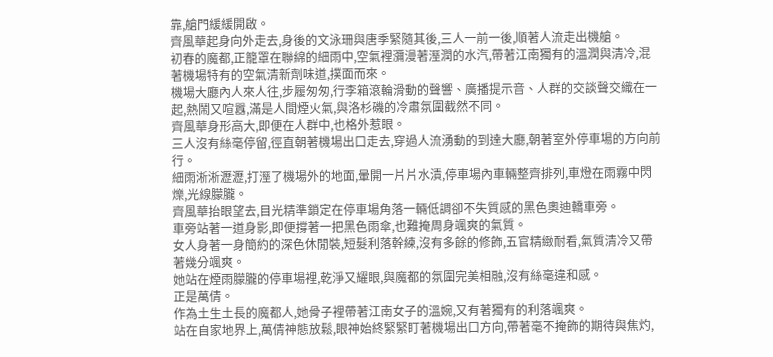靠,艙門緩緩開啟。
齊風華起身向外走去,身後的文泳珊與唐季緊隨其後,三人一前一後,順著人流走出機艙。
初春的魔都,正籠罩在聯綿的細雨中,空氣裡瀰漫著溼潤的水汽,帶著江南獨有的溫潤與清冷,混著機場特有的空氣清新劑味道,撲面而來。
機場大廳內人來人往,步履匆匆,行李箱滾輪滑動的聲響、廣播提示音、人群的交談聲交織在一起,熱鬧又喧囂,滿是人間煙火氣,與洛杉磯的冷肅氛圍截然不同。
齊風華身形高大,即便在人群中,也格外惹眼。
三人沒有絲毫停留,徑直朝著機場出口走去,穿過人流湧動的到達大廳,朝著室外停車場的方向前行。
細雨淅淅瀝瀝,打溼了機場外的地面,暈開一片片水漬,停車場內車輛整齊排列,車燈在雨霧中閃爍,光線朦朧。
齊風華抬眼望去,目光精準鎖定在停車場角落一輛低調卻不失質感的黑色奧迪轎車旁。
車旁站著一道身影,即便撐著一把黑色雨傘,也難掩周身颯爽的氣質。
女人身著一身簡約的深色休閒裝,短髮利落幹練,沒有多餘的修飾,五官精緻耐看,氣質清冷又帶著幾分颯爽。
她站在煙雨朦朧的停車場裡,乾淨又耀眼,與魔都的氛圍完美相融,沒有絲毫違和感。
正是萬倩。
作為土生土長的魔都人,她骨子裡帶著江南女子的溫婉,又有著獨有的利落颯爽。
站在自家地界上,萬倩神態放鬆,眼神始終緊緊盯著機場出口方向,帶著毫不掩飾的期待與焦灼,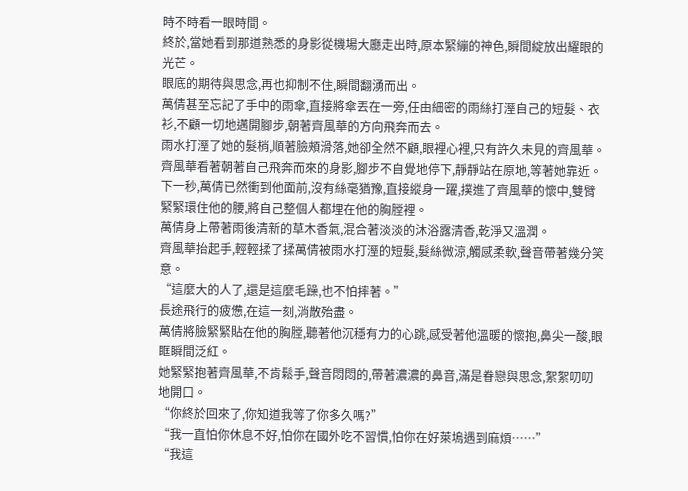時不時看一眼時間。
終於,當她看到那道熟悉的身影從機場大廳走出時,原本緊繃的神色,瞬間綻放出耀眼的光芒。
眼底的期待與思念,再也抑制不住,瞬間翻湧而出。
萬倩甚至忘記了手中的雨傘,直接將傘丟在一旁,任由細密的雨絲打溼自己的短髮、衣衫,不顧一切地邁開腳步,朝著齊風華的方向飛奔而去。
雨水打溼了她的髮梢,順著臉頰滑落,她卻全然不顧,眼裡心裡,只有許久未見的齊風華。
齊風華看著朝著自己飛奔而來的身影,腳步不自覺地停下,靜靜站在原地,等著她靠近。
下一秒,萬倩已然衝到他面前,沒有絲毫猶豫,直接縱身一躍,撲進了齊風華的懷中,雙臂緊緊環住他的腰,將自己整個人都埋在他的胸膛裡。
萬倩身上帶著雨後清新的草木香氣,混合著淡淡的沐浴露清香,乾淨又溫潤。
齊風華抬起手,輕輕揉了揉萬倩被雨水打溼的短髮,髮絲微涼,觸感柔軟,聲音帶著幾分笑意。
“這麼大的人了,還是這麼毛躁,也不怕摔著。”
長途飛行的疲憊,在這一刻,消散殆盡。
萬倩將臉緊緊貼在他的胸膛,聽著他沉穩有力的心跳,感受著他溫暖的懷抱,鼻尖一酸,眼眶瞬間泛紅。
她緊緊抱著齊風華,不肯鬆手,聲音悶悶的,帶著濃濃的鼻音,滿是眷戀與思念,絮絮叨叨地開口。
“你終於回來了,你知道我等了你多久嗎?”
“我一直怕你休息不好,怕你在國外吃不習慣,怕你在好萊塢遇到麻煩……”
“我這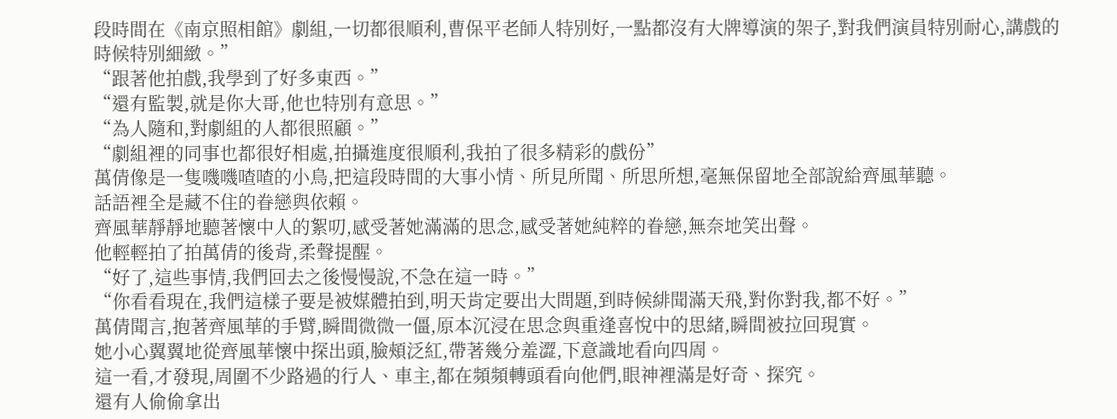段時間在《南京照相館》劇組,一切都很順利,曹保平老師人特別好,一點都沒有大牌導演的架子,對我們演員特別耐心,講戲的時候特別細緻。”
“跟著他拍戲,我學到了好多東西。”
“還有監製,就是你大哥,他也特別有意思。”
“為人隨和,對劇組的人都很照顧。”
“劇組裡的同事也都很好相處,拍攝進度很順利,我拍了很多精彩的戲份”
萬倩像是一隻嘰嘰喳喳的小鳥,把這段時間的大事小情、所見所聞、所思所想,毫無保留地全部說給齊風華聽。
話語裡全是藏不住的眷戀與依賴。
齊風華靜靜地聽著懷中人的絮叨,感受著她滿滿的思念,感受著她純粹的眷戀,無奈地笑出聲。
他輕輕拍了拍萬倩的後背,柔聲提醒。
“好了,這些事情,我們回去之後慢慢說,不急在這一時。”
“你看看現在,我們這樣子要是被媒體拍到,明天肯定要出大問題,到時候緋聞滿天飛,對你對我,都不好。”
萬倩聞言,抱著齊風華的手臂,瞬間微微一僵,原本沉浸在思念與重逢喜悅中的思緒,瞬間被拉回現實。
她小心翼翼地從齊風華懷中探出頭,臉頰泛紅,帶著幾分羞澀,下意識地看向四周。
這一看,才發現,周圍不少路過的行人、車主,都在頻頻轉頭看向他們,眼神裡滿是好奇、探究。
還有人偷偷拿出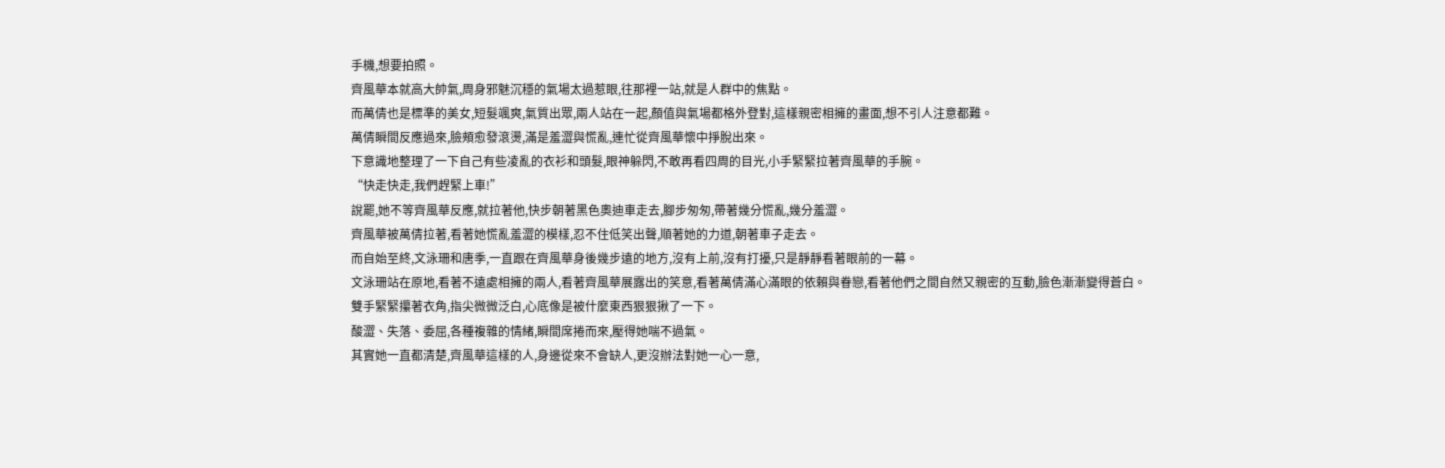手機,想要拍照。
齊風華本就高大帥氣,周身邪魅沉穩的氣場太過惹眼,往那裡一站,就是人群中的焦點。
而萬倩也是標準的美女,短髮颯爽,氣質出眾,兩人站在一起,顏值與氣場都格外登對,這樣親密相擁的畫面,想不引人注意都難。
萬倩瞬間反應過來,臉頰愈發滾燙,滿是羞澀與慌亂,連忙從齊風華懷中掙脫出來。
下意識地整理了一下自己有些凌亂的衣衫和頭髮,眼神躲閃,不敢再看四周的目光,小手緊緊拉著齊風華的手腕。
“快走快走,我們趕緊上車!”
說罷,她不等齊風華反應,就拉著他,快步朝著黑色奧迪車走去,腳步匆匆,帶著幾分慌亂,幾分羞澀。
齊風華被萬倩拉著,看著她慌亂羞澀的模樣,忍不住低笑出聲,順著她的力道,朝著車子走去。
而自始至終,文泳珊和唐季,一直跟在齊風華身後幾步遠的地方,沒有上前,沒有打擾,只是靜靜看著眼前的一幕。
文泳珊站在原地,看著不遠處相擁的兩人,看著齊風華展露出的笑意,看著萬倩滿心滿眼的依賴與眷戀,看著他們之間自然又親密的互動,臉色漸漸變得蒼白。
雙手緊緊攥著衣角,指尖微微泛白,心底像是被什麼東西狠狠揪了一下。
酸澀、失落、委屈,各種複雜的情緒,瞬間席捲而來,壓得她喘不過氣。
其實她一直都清楚,齊風華這樣的人,身邊從來不會缺人,更沒辦法對她一心一意,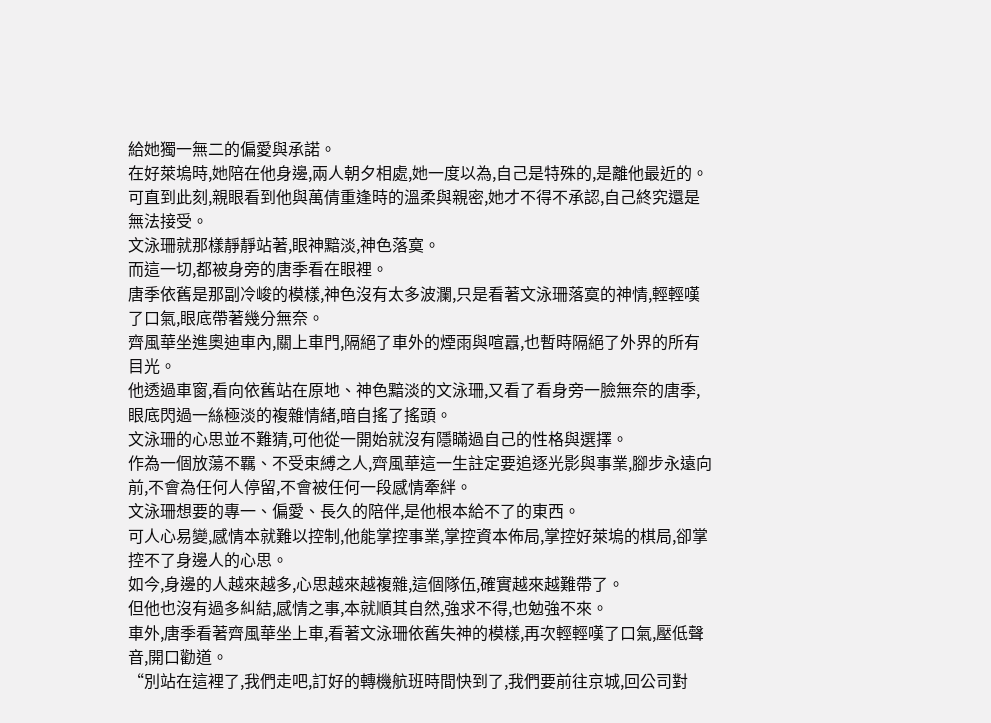給她獨一無二的偏愛與承諾。
在好萊塢時,她陪在他身邊,兩人朝夕相處,她一度以為,自己是特殊的,是離他最近的。
可直到此刻,親眼看到他與萬倩重逢時的溫柔與親密,她才不得不承認,自己終究還是無法接受。
文泳珊就那樣靜靜站著,眼神黯淡,神色落寞。
而這一切,都被身旁的唐季看在眼裡。
唐季依舊是那副冷峻的模樣,神色沒有太多波瀾,只是看著文泳珊落寞的神情,輕輕嘆了口氣,眼底帶著幾分無奈。
齊風華坐進奧迪車內,關上車門,隔絕了車外的煙雨與喧囂,也暫時隔絕了外界的所有目光。
他透過車窗,看向依舊站在原地、神色黯淡的文泳珊,又看了看身旁一臉無奈的唐季,眼底閃過一絲極淡的複雜情緒,暗自搖了搖頭。
文泳珊的心思並不難猜,可他從一開始就沒有隱瞞過自己的性格與選擇。
作為一個放蕩不羈、不受束縛之人,齊風華這一生註定要追逐光影與事業,腳步永遠向前,不會為任何人停留,不會被任何一段感情牽絆。
文泳珊想要的專一、偏愛、長久的陪伴,是他根本給不了的東西。
可人心易變,感情本就難以控制,他能掌控事業,掌控資本佈局,掌控好萊塢的棋局,卻掌控不了身邊人的心思。
如今,身邊的人越來越多,心思越來越複雜,這個隊伍,確實越來越難帶了。
但他也沒有過多糾結,感情之事,本就順其自然,強求不得,也勉強不來。
車外,唐季看著齊風華坐上車,看著文泳珊依舊失神的模樣,再次輕輕嘆了口氣,壓低聲音,開口勸道。
“別站在這裡了,我們走吧,訂好的轉機航班時間快到了,我們要前往京城,回公司對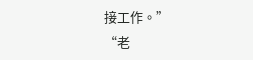接工作。”
“老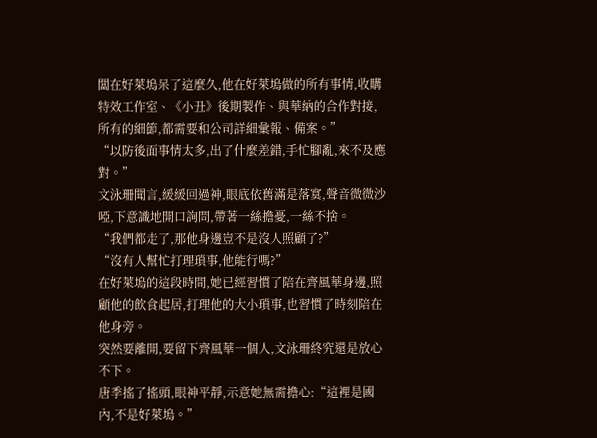闆在好萊塢呆了這麼久,他在好萊塢做的所有事情,收購特效工作室、《小丑》後期製作、與華納的合作對接,所有的細節,都需要和公司詳細彙報、備案。”
“以防後面事情太多,出了什麼差錯,手忙腳亂,來不及應對。”
文泳珊聞言,緩緩回過神,眼底依舊滿是落寞,聲音微微沙啞,下意識地開口詢問,帶著一絲擔憂,一絲不捨。
“我們都走了,那他身邊豈不是沒人照顧了?”
“沒有人幫忙打理瑣事,他能行嗎?”
在好萊塢的這段時間,她已經習慣了陪在齊風華身邊,照顧他的飲食起居,打理他的大小瑣事,也習慣了時刻陪在他身旁。
突然要離開,要留下齊風華一個人,文泳珊終究還是放心不下。
唐季搖了搖頭,眼神平靜,示意她無需擔心:“這裡是國內,不是好萊塢。”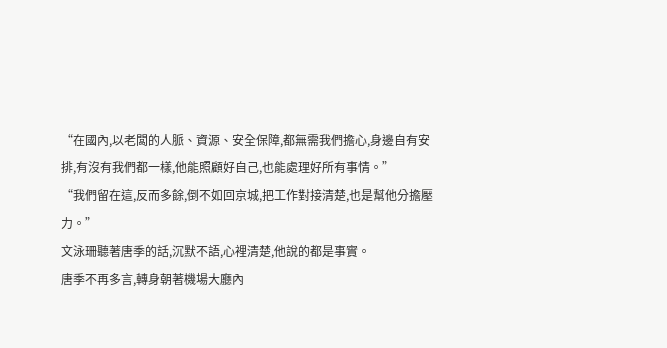“在國內,以老闆的人脈、資源、安全保障,都無需我們擔心,身邊自有安排,有沒有我們都一樣,他能照顧好自己,也能處理好所有事情。”
“我們留在這,反而多餘,倒不如回京城,把工作對接清楚,也是幫他分擔壓力。”
文泳珊聽著唐季的話,沉默不語,心裡清楚,他說的都是事實。
唐季不再多言,轉身朝著機場大廳內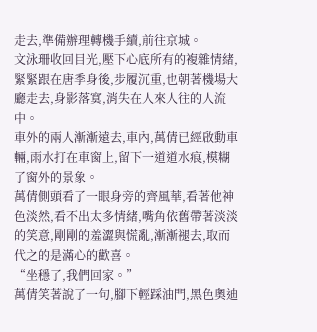走去,準備辦理轉機手續,前往京城。
文泳珊收回目光,壓下心底所有的複雜情緒,緊緊跟在唐季身後,步履沉重,也朝著機場大廳走去,身影落寞,消失在人來人往的人流中。
車外的兩人漸漸遠去,車內,萬倩已經啟動車輛,雨水打在車窗上,留下一道道水痕,模糊了窗外的景象。
萬倩側頭看了一眼身旁的齊風華,看著他神色淡然,看不出太多情緒,嘴角依舊帶著淡淡的笑意,剛剛的羞澀與慌亂,漸漸褪去,取而代之的是滿心的歡喜。
“坐穩了,我們回家。”
萬倩笑著說了一句,腳下輕踩油門,黑色奧迪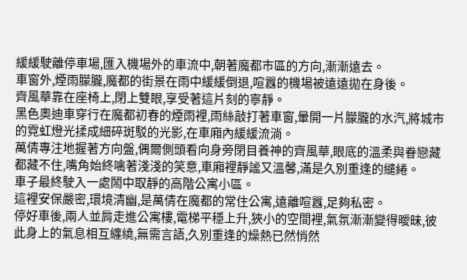緩緩駛離停車場,匯入機場外的車流中,朝著魔都市區的方向,漸漸遠去。
車窗外,煙雨朦朧,魔都的街景在雨中緩緩倒退,喧囂的機場被遠遠拋在身後。
齊風華靠在座椅上,閉上雙眼,享受著這片刻的寧靜。
黑色奧迪車穿行在魔都初春的煙雨裡,雨絲敲打著車窗,暈開一片朦朧的水汽,將城市的霓虹燈光揉成細碎斑駁的光影,在車廂內緩緩流淌。
萬倩專注地握著方向盤,偶爾側頭看向身旁閉目養神的齊風華,眼底的溫柔與眷戀藏都藏不住,嘴角始終噙著淺淺的笑意,車廂裡靜謐又溫馨,滿是久別重逢的繾綣。
車子最終駛入一處鬧中取靜的高階公寓小區。
這裡安保嚴密,環境清幽,是萬倩在魔都的常住公寓,遠離喧囂,足夠私密。
停好車後,兩人並肩走進公寓樓,電梯平穩上升,狹小的空間裡,氣氛漸漸變得曖昧,彼此身上的氣息相互纏繞,無需言語,久別重逢的燥熱已然悄然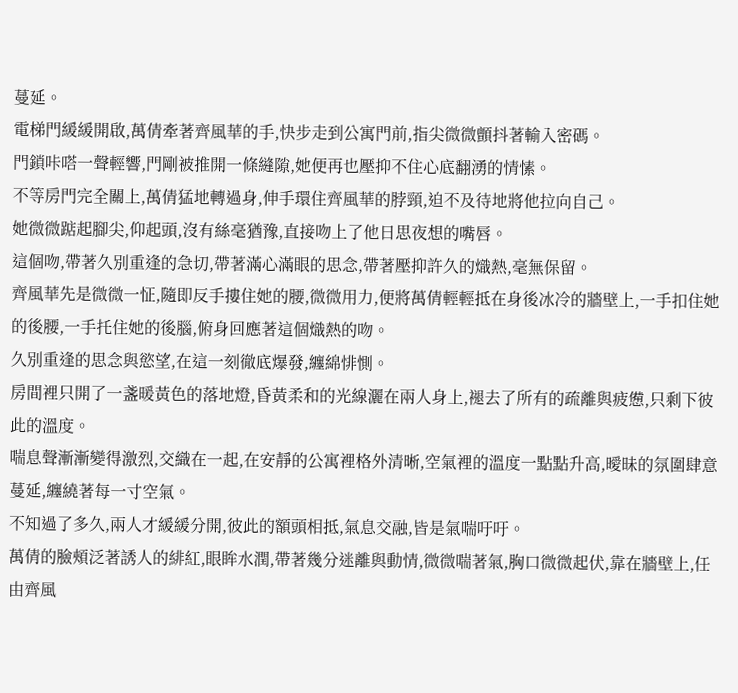蔓延。
電梯門緩緩開啟,萬倩牽著齊風華的手,快步走到公寓門前,指尖微微顫抖著輸入密碼。
門鎖咔嗒一聲輕響,門剛被推開一條縫隙,她便再也壓抑不住心底翻湧的情愫。
不等房門完全關上,萬倩猛地轉過身,伸手環住齊風華的脖頸,迫不及待地將他拉向自己。
她微微踮起腳尖,仰起頭,沒有絲毫猶豫,直接吻上了他日思夜想的嘴唇。
這個吻,帶著久別重逢的急切,帶著滿心滿眼的思念,帶著壓抑許久的熾熱,毫無保留。
齊風華先是微微一怔,隨即反手摟住她的腰,微微用力,便將萬倩輕輕抵在身後冰冷的牆壁上,一手扣住她的後腰,一手托住她的後腦,俯身回應著這個熾熱的吻。
久別重逢的思念與慾望,在這一刻徹底爆發,纏綿悱惻。
房間裡只開了一盞暖黃色的落地燈,昏黃柔和的光線灑在兩人身上,褪去了所有的疏離與疲憊,只剩下彼此的溫度。
喘息聲漸漸變得激烈,交織在一起,在安靜的公寓裡格外清晰,空氣裡的溫度一點點升高,曖昧的氛圍肆意蔓延,纏繞著每一寸空氣。
不知過了多久,兩人才緩緩分開,彼此的額頭相抵,氣息交融,皆是氣喘吁吁。
萬倩的臉頰泛著誘人的緋紅,眼眸水潤,帶著幾分迷離與動情,微微喘著氣,胸口微微起伏,靠在牆壁上,任由齊風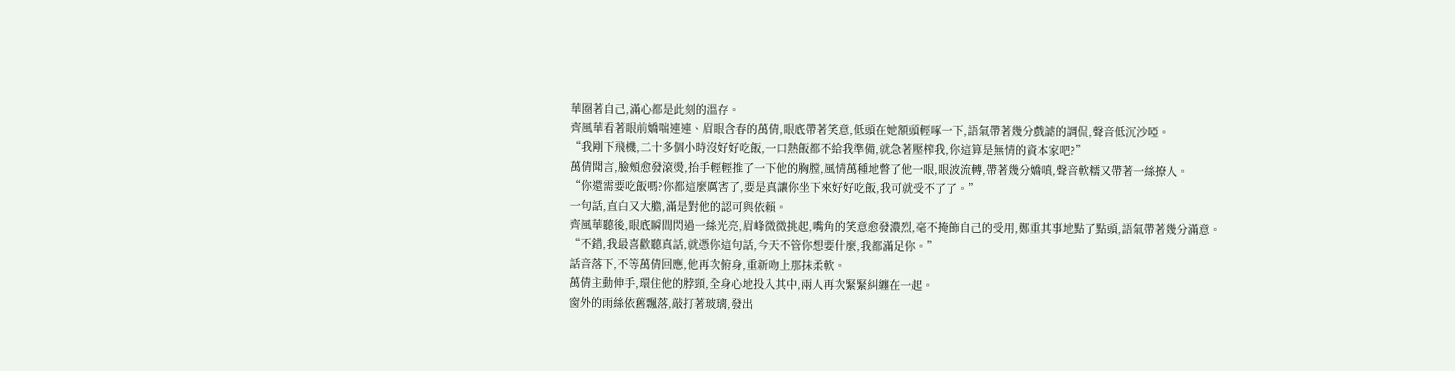華圈著自己,滿心都是此刻的溫存。
齊風華看著眼前嬌喘連連、眉眼含春的萬倩,眼底帶著笑意,低頭在她額頭輕啄一下,語氣帶著幾分戲謔的調侃,聲音低沉沙啞。
“我剛下飛機,二十多個小時沒好好吃飯,一口熱飯都不給我準備,就急著壓榨我,你這算是無情的資本家吧?”
萬倩聞言,臉頰愈發滾燙,抬手輕輕推了一下他的胸膛,風情萬種地瞥了他一眼,眼波流轉,帶著幾分嬌嗔,聲音軟糯又帶著一絲撩人。
“你還需要吃飯嗎?你都這麼厲害了,要是真讓你坐下來好好吃飯,我可就受不了了。”
一句話,直白又大膽,滿是對他的認可與依賴。
齊風華聽後,眼底瞬間閃過一絲光亮,眉峰微微挑起,嘴角的笑意愈發濃烈,毫不掩飾自己的受用,鄭重其事地點了點頭,語氣帶著幾分滿意。
“不錯,我最喜歡聽真話,就憑你這句話,今天不管你想要什麼,我都滿足你。”
話音落下,不等萬倩回應,他再次俯身,重新吻上那抹柔軟。
萬倩主動伸手,環住他的脖頸,全身心地投入其中,兩人再次緊緊糾纏在一起。
窗外的雨絲依舊飄落,敲打著玻璃,發出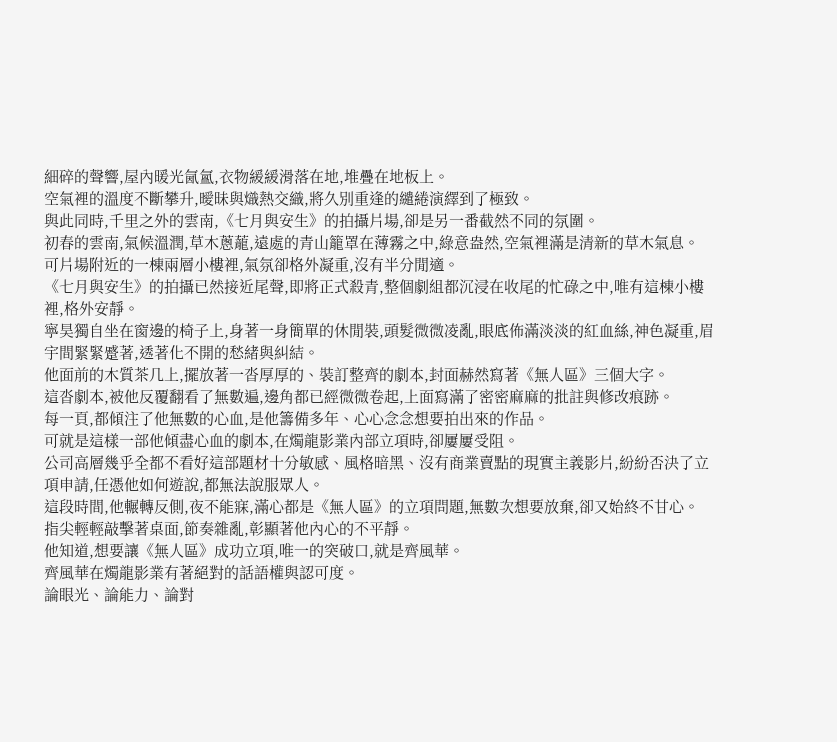細碎的聲響,屋內暖光氤氳,衣物緩緩滑落在地,堆疊在地板上。
空氣裡的溫度不斷攀升,曖昧與熾熱交織,將久別重逢的繾綣演繹到了極致。
與此同時,千里之外的雲南,《七月與安生》的拍攝片場,卻是另一番截然不同的氛圍。
初春的雲南,氣候溫潤,草木蔥蘢,遠處的青山籠罩在薄霧之中,綠意盎然,空氣裡滿是清新的草木氣息。
可片場附近的一棟兩層小樓裡,氣氛卻格外凝重,沒有半分閒適。
《七月與安生》的拍攝已然接近尾聲,即將正式殺青,整個劇組都沉浸在收尾的忙碌之中,唯有這棟小樓裡,格外安靜。
寧昊獨自坐在窗邊的椅子上,身著一身簡單的休閒裝,頭髮微微凌亂,眼底佈滿淡淡的紅血絲,神色凝重,眉宇間緊緊蹙著,透著化不開的愁緒與糾結。
他面前的木質茶几上,擺放著一沓厚厚的、裝訂整齊的劇本,封面赫然寫著《無人區》三個大字。
這沓劇本,被他反覆翻看了無數遍,邊角都已經微微卷起,上面寫滿了密密麻麻的批註與修改痕跡。
每一頁,都傾注了他無數的心血,是他籌備多年、心心念念想要拍出來的作品。
可就是這樣一部他傾盡心血的劇本,在燭龍影業內部立項時,卻屢屢受阻。
公司高層幾乎全都不看好這部題材十分敏感、風格暗黑、沒有商業賣點的現實主義影片,紛紛否決了立項申請,任憑他如何遊說,都無法說服眾人。
這段時間,他輾轉反側,夜不能寐,滿心都是《無人區》的立項問題,無數次想要放棄,卻又始終不甘心。
指尖輕輕敲擊著桌面,節奏雜亂,彰顯著他內心的不平靜。
他知道,想要讓《無人區》成功立項,唯一的突破口,就是齊風華。
齊風華在燭龍影業有著絕對的話語權與認可度。
論眼光、論能力、論對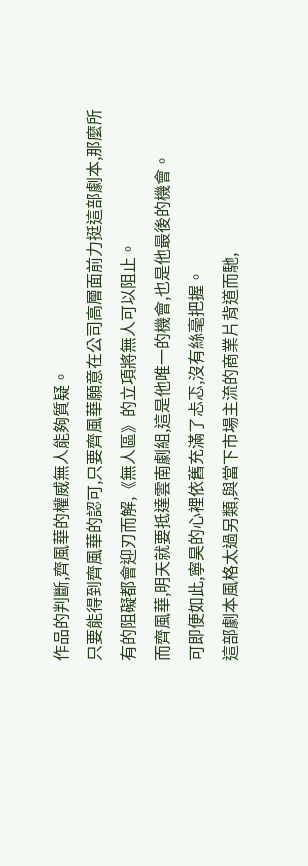作品的判斷,齊風華的權威無人能夠質疑。
只要能得到齊風華的認可,只要齊風華願意在公司高層面前力挺這部劇本,那麼所有的阻礙都會迎刃而解,《無人區》的立項將無人可以阻止。
而齊風華,明天就要抵達雲南劇組,這是他唯一的機會,也是他最後的機會。
可即便如此,寧昊的心裡依舊充滿了忐忑,沒有絲毫把握。
這部劇本風格太過另類,與當下市場主流的商業片背道而馳,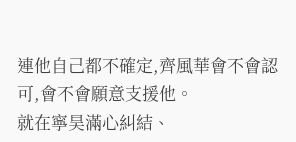連他自己都不確定,齊風華會不會認可,會不會願意支援他。
就在寧昊滿心糾結、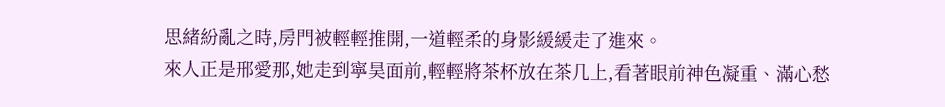思緒紛亂之時,房門被輕輕推開,一道輕柔的身影緩緩走了進來。
來人正是邢愛那,她走到寧昊面前,輕輕將茶杯放在茶几上,看著眼前神色凝重、滿心愁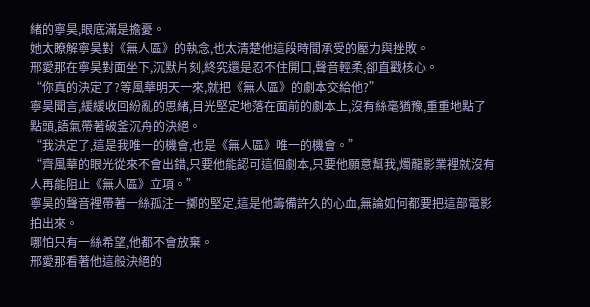緒的寧昊,眼底滿是擔憂。
她太瞭解寧昊對《無人區》的執念,也太清楚他這段時間承受的壓力與挫敗。
邢愛那在寧昊對面坐下,沉默片刻,終究還是忍不住開口,聲音輕柔,卻直戳核心。
“你真的決定了?等風華明天一來,就把《無人區》的劇本交給他?”
寧昊聞言,緩緩收回紛亂的思緒,目光堅定地落在面前的劇本上,沒有絲毫猶豫,重重地點了點頭,語氣帶著破釜沉舟的決絕。
“我決定了,這是我唯一的機會,也是《無人區》唯一的機會。”
“齊風華的眼光從來不會出錯,只要他能認可這個劇本,只要他願意幫我,燭龍影業裡就沒有人再能阻止《無人區》立項。”
寧昊的聲音裡帶著一絲孤注一擲的堅定,這是他籌備許久的心血,無論如何都要把這部電影拍出來。
哪怕只有一絲希望,他都不會放棄。
邢愛那看著他這般決絕的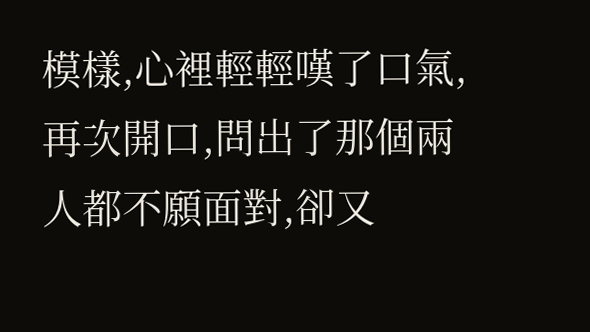模樣,心裡輕輕嘆了口氣,再次開口,問出了那個兩人都不願面對,卻又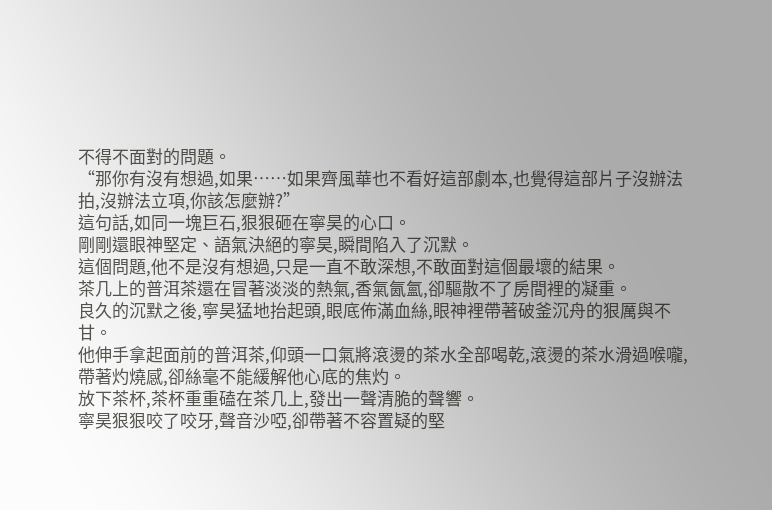不得不面對的問題。
“那你有沒有想過,如果……如果齊風華也不看好這部劇本,也覺得這部片子沒辦法拍,沒辦法立項,你該怎麼辦?”
這句話,如同一塊巨石,狠狠砸在寧昊的心口。
剛剛還眼神堅定、語氣決絕的寧昊,瞬間陷入了沉默。
這個問題,他不是沒有想過,只是一直不敢深想,不敢面對這個最壞的結果。
茶几上的普洱茶還在冒著淡淡的熱氣,香氣氤氳,卻驅散不了房間裡的凝重。
良久的沉默之後,寧昊猛地抬起頭,眼底佈滿血絲,眼神裡帶著破釜沉舟的狠厲與不甘。
他伸手拿起面前的普洱茶,仰頭一口氣將滾燙的茶水全部喝乾,滾燙的茶水滑過喉嚨,帶著灼燒感,卻絲毫不能緩解他心底的焦灼。
放下茶杯,茶杯重重磕在茶几上,發出一聲清脆的聲響。
寧昊狠狠咬了咬牙,聲音沙啞,卻帶著不容置疑的堅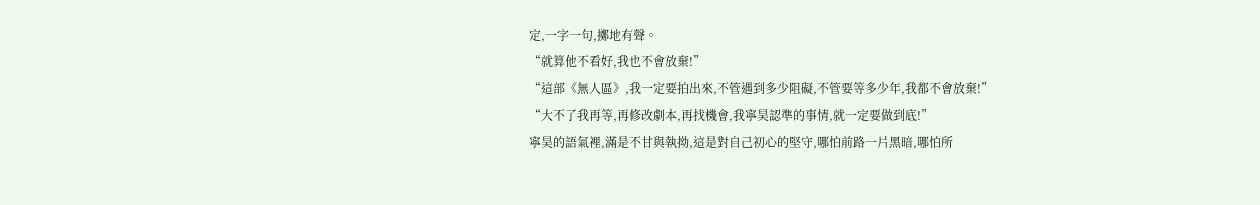定,一字一句,擲地有聲。
“就算他不看好,我也不會放棄!”
“這部《無人區》,我一定要拍出來,不管遇到多少阻礙,不管要等多少年,我都不會放棄!”
“大不了我再等,再修改劇本,再找機會,我寧昊認準的事情,就一定要做到底!”
寧昊的語氣裡,滿是不甘與執拗,這是對自己初心的堅守,哪怕前路一片黑暗,哪怕所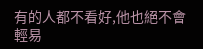有的人都不看好,他也絕不會輕易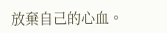放棄自己的心血。